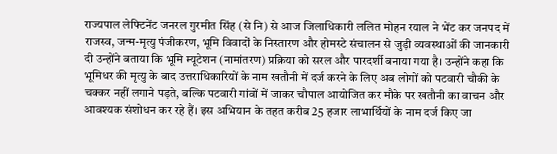राज्यपाल लेफ्टिनेंट जनरल गुरमीत सिंह (से नि) से आज जिलाधिकारी ललित मोहन रयाल ने भेंट कर जनपद में राजस्व, जन्म-मृत्यु पंजीकरण, भूमि विवादों के निस्तारण और होमस्टे संचालन से जुड़ी व्यवस्थाओं की जानकारी दी उन्होंने बताया कि भूमि म्यूटेशन (नामांतरण) प्रक्रिया को सरल और पारदर्शी बनाया गया है। उन्होंने कहा कि भूमिधर की मृत्यु के बाद उत्तराधिकारियों के नाम खतौनी में दर्ज करने के लिए अब लोगों को पटवारी चौकी के चक्कर नहीं लगाने पड़ते, बल्कि पटवारी गांवों में जाकर चौपाल आयोजित कर मौके पर खतौनी का वाचन और आवश्यक संशोधन कर रहे हैं। इस अभियान के तहत करीब 25 हजार लाभार्थियों के नाम दर्ज किए जा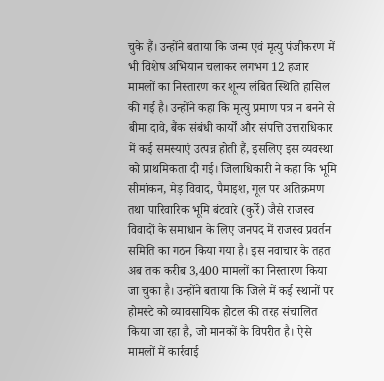चुके हैं। उन्होंने बताया कि जन्म एवं मृत्यु पंजीकरण में भी विशेष अभियान चलाकर लगभग 12 हजार मामलों का निस्तारण कर शून्य लंबित स्थिति हासिल की गई है। उन्होंने कहा कि मृत्यु प्रमाण पत्र न बनने से बीमा दावे, बैंक संबंधी कार्यों और संपत्ति उत्तराधिकार में कई समस्याएं उत्पन्न होती हैं, इसलिए इस व्यवस्था को प्राथमिकता दी गई। जिलाधिकारी ने कहा कि भूमि सीमांकन, मेड़ विवाद, पैमाइश, गूल पर अतिक्रमण तथा पारिवारिक भूमि बंटवारे (कुर्रे) जैसे राजस्व विवादों के समाधान के लिए जनपद में राजस्व प्रवर्तन समिति का गठन किया गया है। इस नवाचार के तहत अब तक करीब 3,400 मामलों का निस्तारण किया जा चुका है। उन्होंने बताया कि जिले में कई स्थानों पर होमस्टे को व्यावसायिक होटल की तरह संचालित किया जा रहा है, जो मानकों के विपरीत है। ऐसे मामलों में कार्रवाई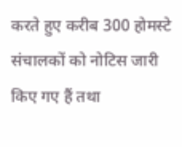करते हुए करीब 300 होमस्टे संचालकों को नोटिस जारी किए गए हैं तथा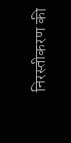निरस्तीकरण की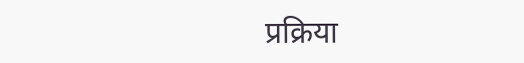प्रक्रिया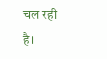चल रही है।